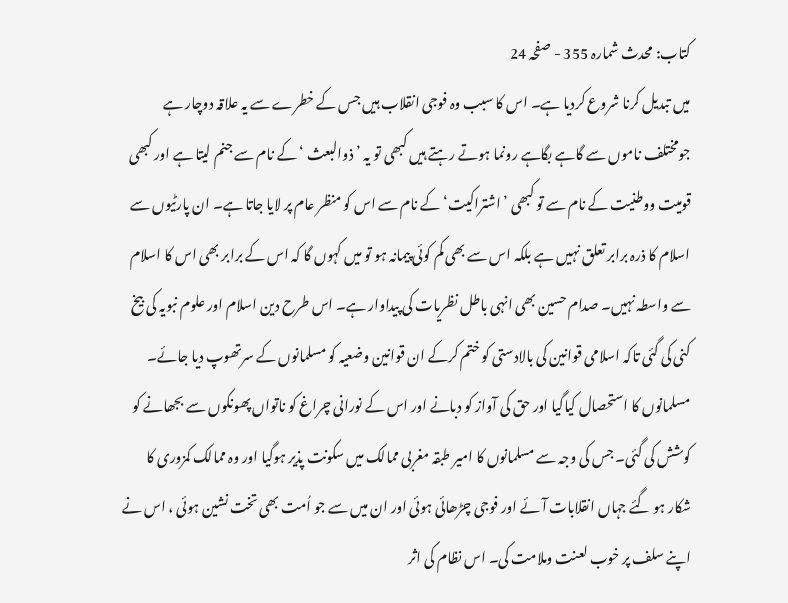کتاب: محدث شمارہ 355 - صفحہ 24
میں تبدیل کرنا شروع کردیا ہے۔ اس کا سبب وہ فوجی انقلاب ہیں جس کے خطرے سے یہ علاقہ دوچار ہے جومختلف ناموں سے گاہے بگاہے رونما ہوتے رہتے ہیں کبھی تو یہ ’ذوالبعث ‘ کے نام سے جنم لیتا ہے اور کبھی قومیت ووطنیت کے نام سے تو کبھی ’ اشتراکیت‘کے نام سے اس کو منظر عام پر لایا جاتا ہے۔ ان پارٹیوں سے اسلام کا ذرہ برابر تعلق نہیں ہے بلکہ اس سے بھی کم کوئی پیمانہ ہو تو میں کہوں گا کہ اس کے برابر بھی اس کا اسلام سے واسطہ نہیں۔ صدام حسین بھی انہی باطل نظریات کی پیداوار ہے۔ اس طرح دین اسلام اور علوم نبویہ کی بیخ کنی کی گئی تاکہ اسلامی قوانین کی بالادستی کو ختم کرکے ان قوانین وضعیہ کو مسلمانوں کے سرتھوپ دیا جائے۔ مسلمانوں کا استحصال کیاگیا اور حق کی آواز کو دبانے اور اس کے نورانی چراغ کو ناتواں پھونکوں سے بجھانے کو کوشش کی گئی۔ جس کی وجہ سے مسلمانوں کا امیر طبقہ مغربی ممالک میں سکونت پذیر ہوگیا اور وہ ممالک کمزوری کا شکار ہو گئے جہاں انقلابات آئے اور فوجی چڑھائی ہوئی اور ان میں سے جو اُمت بھی تخت نشین ہوئی ، اس نے اپنے سلف پر خوب لعنت وملامت کی۔ اس نظام کی اثر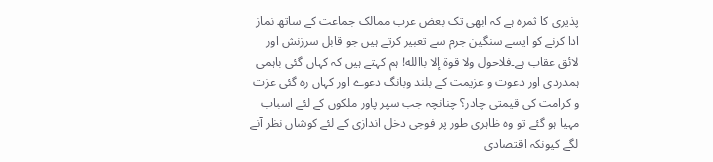پذیری کا ثمرہ ہے کہ ابھی تک بعض عرب ممالک جماعت کے ساتھ نماز ادا کرنے کو ایسے سنگین جرم سے تعبیر کرتے ہیں جو قابل سرزنش اور لائق عقاب ہے۔فلاحول ولا قوة إلا باالله! ہم کہتے ہیں کہ کہاں گئی باہمی ہمدردی اور دعوت و عزیمت کے بلند وبانگ دعوے اور کہاں رہ گئی عزت و کرامت کی قیمتی چادر؟ چنانچہ جب سپر پاور ملکوں کے لئے اسباب مہیا ہو گئے تو وہ ظاہری طور پر فوجی دخل اندازی کے لئے کوشاں نظر آنے لگے کیونکہ اقتصادی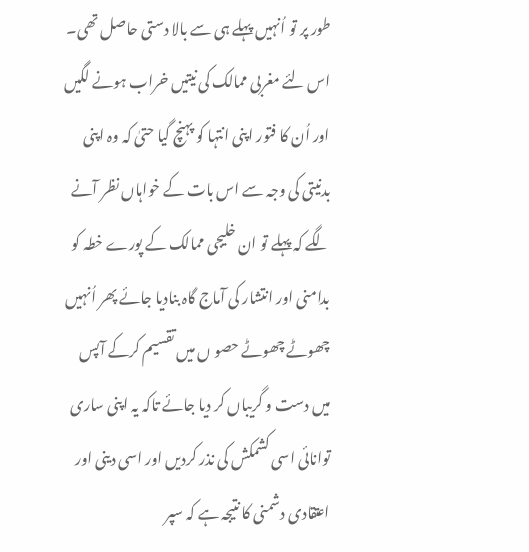طور پر تو اُنہیں پہلے ہی سے بالا دستی حاصل تھی۔ اس لئے مغربی ممالک کی نیتیں خراب ہونے لگیں اور اُن کا فتور اپنی انتہا کو پہنچ گیا حتیٰ کہ وہ اپنی بدنیتی کی وجہ سے اس بات کے خواہاں نظر آنے لگے کہ پہلے تو ان خلیجی ممالک کے پورے خطہ کو بدامنی اور انتشار کی آماج گاہ بنادیا جائے پھر اُنہیں چھوٹے چھوٹے حصو ں میں تقسیم کرکے آپس میں دست و گریباں کر دیا جائے تاکہ یہ اپنی ساری توانائی اسی کشمکش کی نذر کردیں اور اسی دینی اور اعتقادی دشمنی کا نتیجہ ہے کہ سپر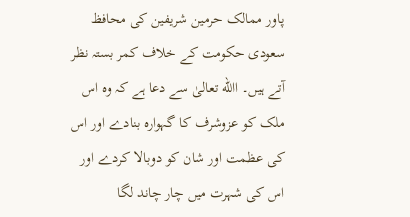پاور ممالک حرمین شریفین کی محافظ سعودی حکومت کے خلاف کمر بستہ نظر آتے ہیں۔ االله تعالیٰ سے دعا ہے کہ وہ اس ملک کو عزوشرف کا گہوارہ بنادے اور اس کی عظمت اور شان کو دوبالا کردے اور اس کی شہرت میں چار چاند لگا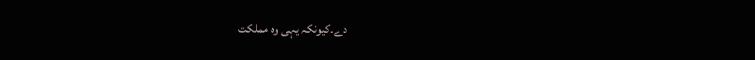دے۔کیونکہ یہی وہ مملکت